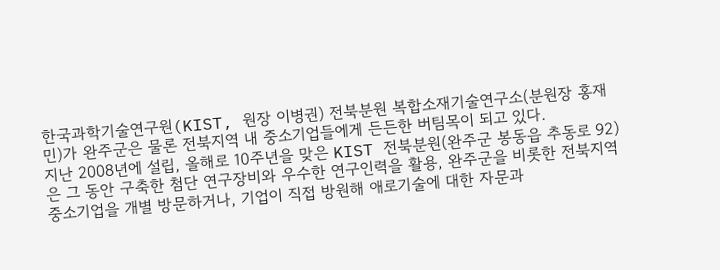한국과학기술연구원(KIST, 원장 이병권) 전북분원 복합소재기술연구소(분원장 홍재민)가 완주군은 물론 전북지역 내 중소기업들에게 든든한 버팀목이 되고 있다.
지난 2008년에 설립, 올해로 10주년을 맞은 KIST 전북분원(완주군 봉동읍 추동로 92)은 그 동안 구축한 첨단 연구장비와 우수한 연구인력을 활용, 완주군을 비롯한 전북지역 중소기업을 개별 방문하거나, 기업이 직접 방원해 애로기술에 대한 자문과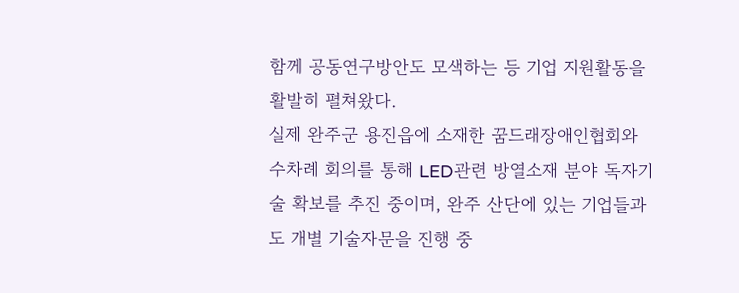함께 공동연구방안도 모색하는 등 기업 지원활동을 활발히 펼쳐왔다.
실제 완주군 용진읍에 소재한 꿈드래장애인협회와 수차례 회의를 통해 LED관련 방열소재 분야 독자기술 확보를 추진 중이며, 완주 산단에 있는 기업들과도 개별 기술자문을 진행 중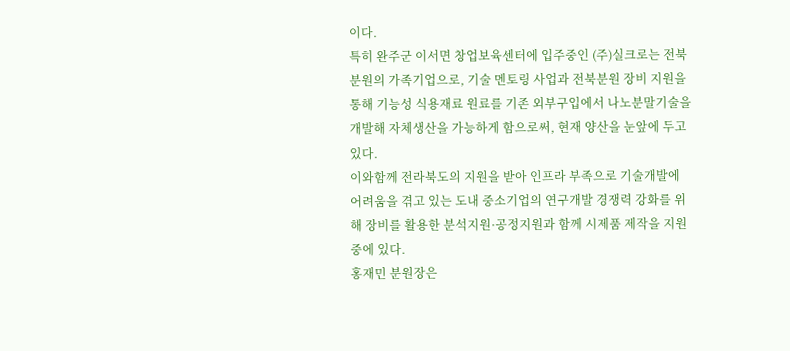이다.
특히 완주군 이서면 창업보육센터에 입주중인 (주)실크로는 전북분원의 가족기업으로, 기술 멘토링 사업과 전북분원 장비 지원을 통해 기능성 식용재료 원료를 기존 외부구입에서 나노분말기술을 개발해 자체생산을 가능하게 함으로써, 현재 양산을 눈앞에 두고 있다.
이와함께 전라북도의 지원을 받아 인프라 부족으로 기술개발에 어려움을 겪고 있는 도내 중소기업의 연구개발 경쟁력 강화를 위해 장비를 활용한 분석지원·공정지원과 함께 시제품 제작을 지원 중에 있다.
홍재민 분원장은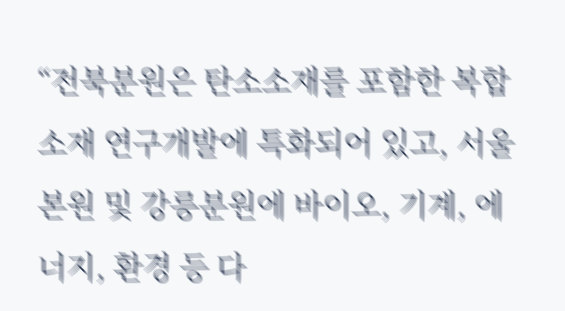“전북분원은 탄소소재를 포함한 복합소재 연구개발에 특화되어 있고, 서울본원 및 강릉분원에 바이오, 기계, 에너지, 환경 등 다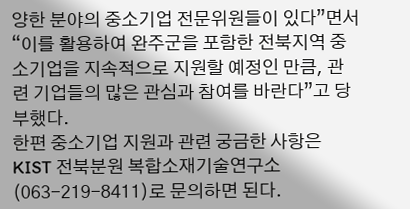양한 분야의 중소기업 전문위원들이 있다”면서 “이를 활용하여 완주군을 포함한 전북지역 중소기업을 지속적으로 지원할 예정인 만큼, 관련 기업들의 많은 관심과 참여를 바란다”고 당부했다.
한편 중소기업 지원과 관련 궁금한 사항은 KIST 전북분원 복합소재기술연구소(063-219-8411)로 문의하면 된다.